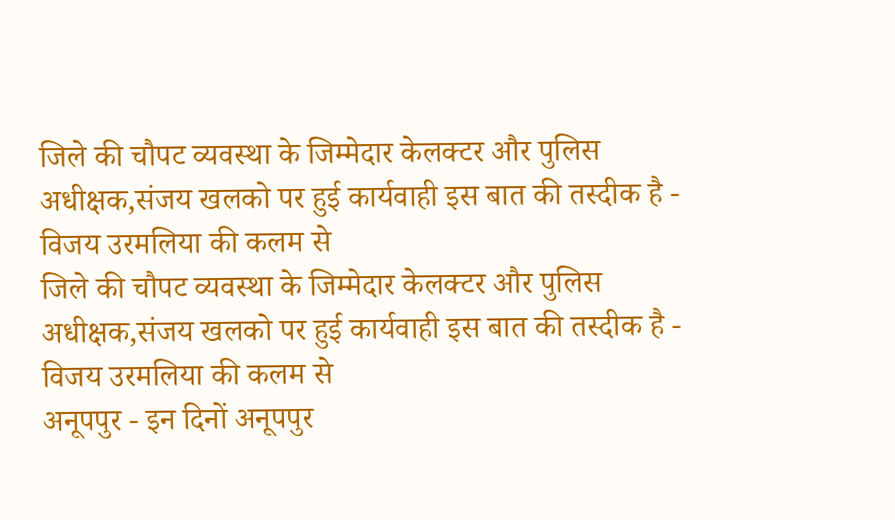जिले की चौपट व्यवस्था के जिम्मेदार केलक्टर और पुलिस अधीक्षक,संजय खलको पर हुई कार्यवाही इस बात की तस्दीक है - विजय उरमलिया की कलम से
जिले की चौपट व्यवस्था के जिम्मेदार केलक्टर और पुलिस अधीक्षक,संजय खलको पर हुई कार्यवाही इस बात की तस्दीक है - विजय उरमलिया की कलम से
अनूपपुर - इन दिनों अनूपपुर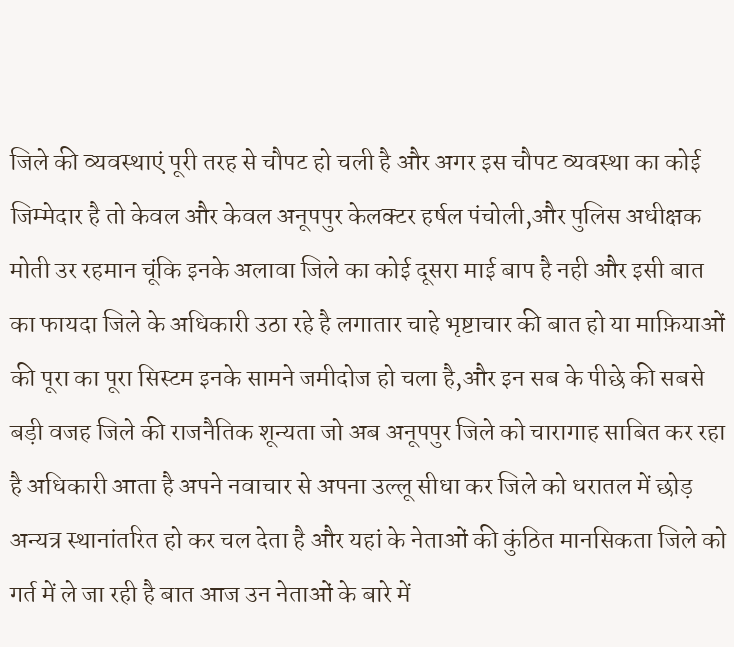जिले की व्यवस्थाएं पूरी तरह से चौपट हो चली है और अगर इस चौपट व्यवस्था का कोई जिम्मेदार है तो केवल और केवल अनूपपुर केलक्टर हर्षल पंचोली,और पुलिस अधीक्षक मोती उर रहमान चूंकि इनके अलावा जिले का कोई दूसरा माई बाप है नही और इसी बात का फायदा जिले के अधिकारी उठा रहे है लगातार चाहे भृष्टाचार की बात हो या माफ़ियाओं की पूरा का पूरा सिस्टम इनके सामने जमीदोज हो चला है,और इन सब के पीछे की सबसे बड़ी वजह जिले की राजनैतिक शून्यता जो अब अनूपपुर जिले को चारागाह साबित कर रहा है अधिकारी आता है अपने नवाचार से अपना उल्लू सीधा कर जिले को धरातल में छोड़ अन्यत्र स्थानांतरित हो कर चल देता है और यहां के नेताओं की कुंठित मानसिकता जिले को गर्त में ले जा रही है बात आज उन नेताओं के बारे में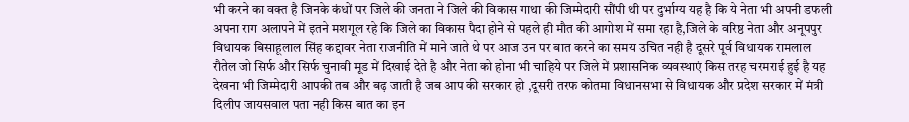भी करने का वक्त है जिनके कंधों पर जिले की जनता ने जिले की विकास गाथा की जिम्मेदारी सौंपी थी पर दुर्भाग्य यह है कि ये नेता भी अपनी डफली अपना राग अलापने में इतने मशगूल रहे कि जिले का विकास पैदा होने से पहले ही मौत की आगोश में समा रहा है,जिले के वरिष्ठ नेता और अनूपपुर विधायक बिसाहूलाल सिंह कद्दावर नेता राजनीति में माने जाते थे पर आज उन पर बात करने का समय उचित नही है दूसरे पूर्व विधायक रामलाल रौतेल जो सिर्फ और सिर्फ चुनावी मूड में दिखाई देते है और नेता को होना भी चाहिये पर जिले में प्रशासनिक व्यवस्थाएं किस तरह चरमराई हुई है यह देखना भी जिम्मेदारी आपकी तब और बढ़ जाती है जब आप की सरकार हो ,दूसरी तरफ कोतमा विधानसभा से विधायक और प्रदेश सरकार में मंत्री दिलीप जायसवाल पता नही किस बात का इन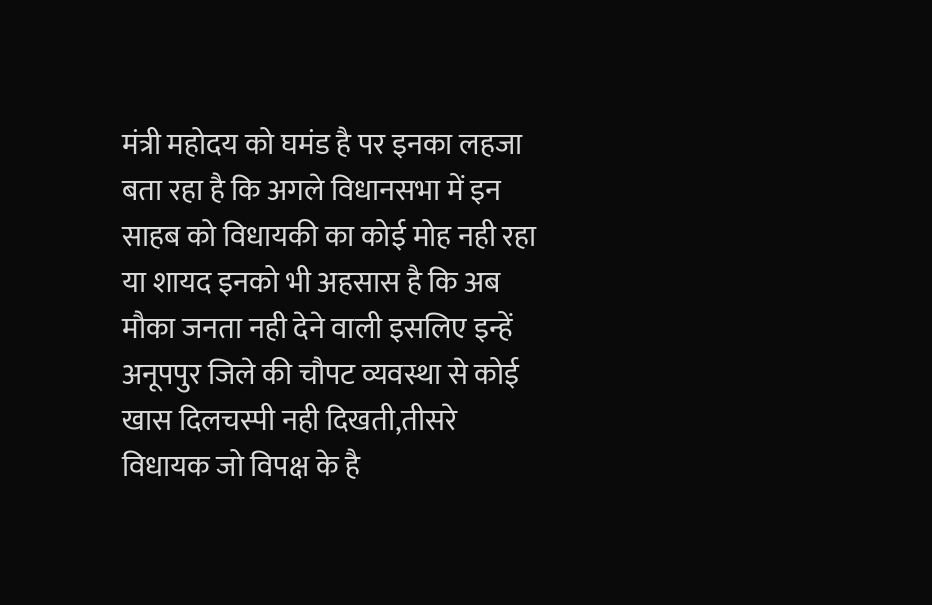मंत्री महोदय को घमंड है पर इनका लहजा बता रहा है कि अगले विधानसभा में इन साहब को विधायकी का कोई मोह नही रहा या शायद इनको भी अहसास है कि अब मौका जनता नही देने वाली इसलिए इन्हें अनूपपुर जिले की चौपट व्यवस्था से कोई खास दिलचस्पी नही दिखती,तीसरे विधायक जो विपक्ष के है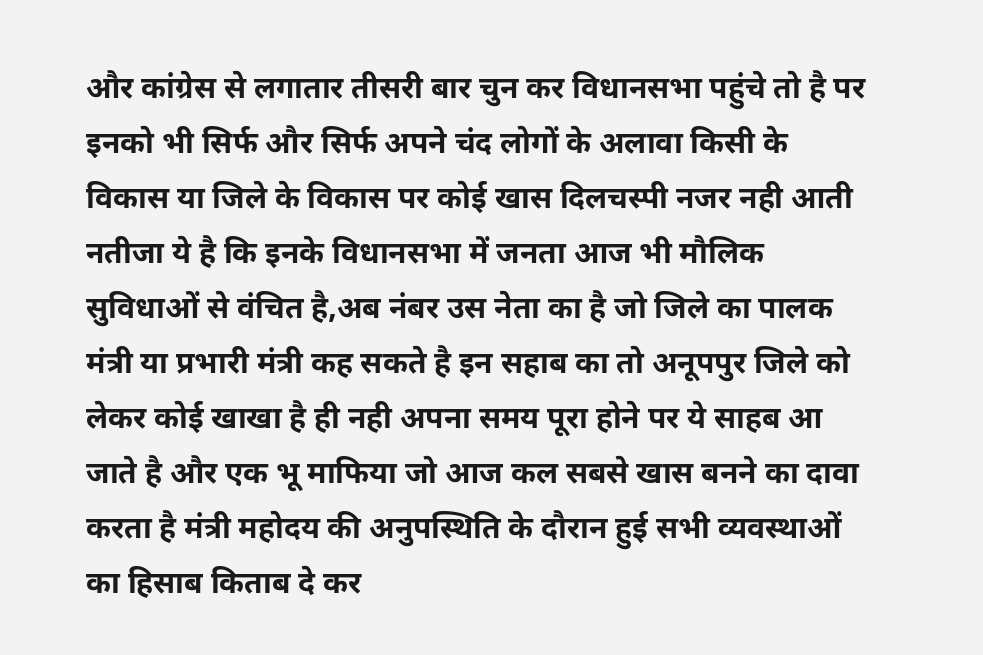और कांग्रेस से लगातार तीसरी बार चुन कर विधानसभा पहुंचे तो है पर इनको भी सिर्फ और सिर्फ अपने चंद लोगों के अलावा किसी के विकास या जिले के विकास पर कोई खास दिलचस्पी नजर नही आती नतीजा ये है कि इनके विधानसभा में जनता आज भी मौलिक सुविधाओं से वंचित है,अब नंबर उस नेता का है जो जिले का पालक मंत्री या प्रभारी मंत्री कह सकते है इन सहाब का तो अनूपपुर जिले को लेकर कोई खाखा है ही नही अपना समय पूरा होने पर ये साहब आ जाते है और एक भू माफिया जो आज कल सबसे खास बनने का दावा करता है मंत्री महोदय की अनुपस्थिति के दौरान हुई सभी व्यवस्थाओं का हिसाब किताब दे कर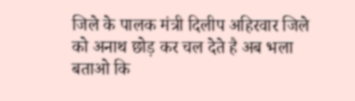जिले के पालक मंत्री दिलीप अहिरवार जिले को अनाथ छोड़ कर चल देते है अब भला बताओ कि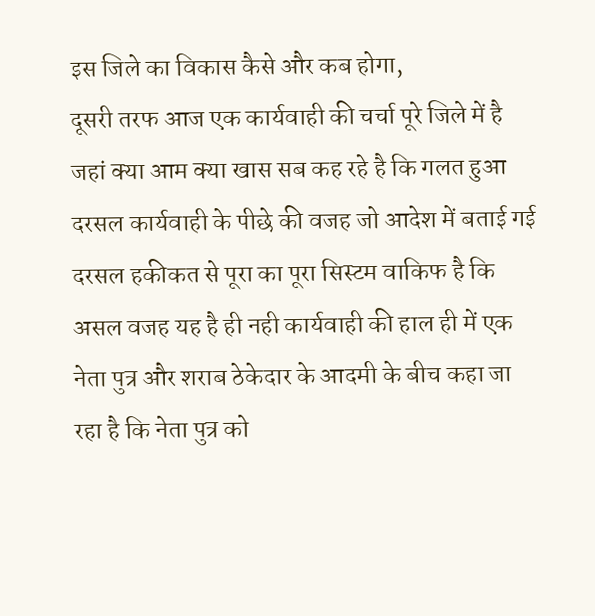इस जिले का विकास कैसे और कब होगा,
दूसरी तरफ आज एक कार्यवाही की चर्चा पूरे जिले में है जहां क्या आम क्या खास सब कह रहे है कि गलत हुआ दरसल कार्यवाही के पीछे की वजह जो आदेश में बताई गई दरसल हकीकत से पूरा का पूरा सिस्टम वाकिफ है कि असल वजह यह है ही नही कार्यवाही की हाल ही में एक नेता पुत्र और शराब ठेकेदार के आदमी के बीच कहा जा रहा है कि नेता पुत्र को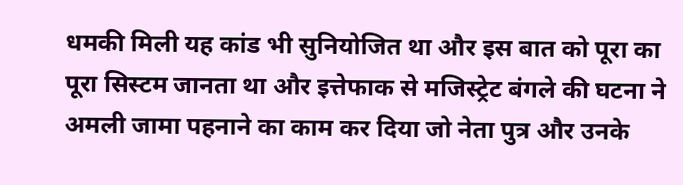धमकी मिली यह कांड भी सुनियोजित था और इस बात को पूरा का पूरा सिस्टम जानता था और इत्तेफाक से मजिस्ट्रेट बंगले की घटना ने अमली जामा पहनाने का काम कर दिया जो नेता पुत्र और उनके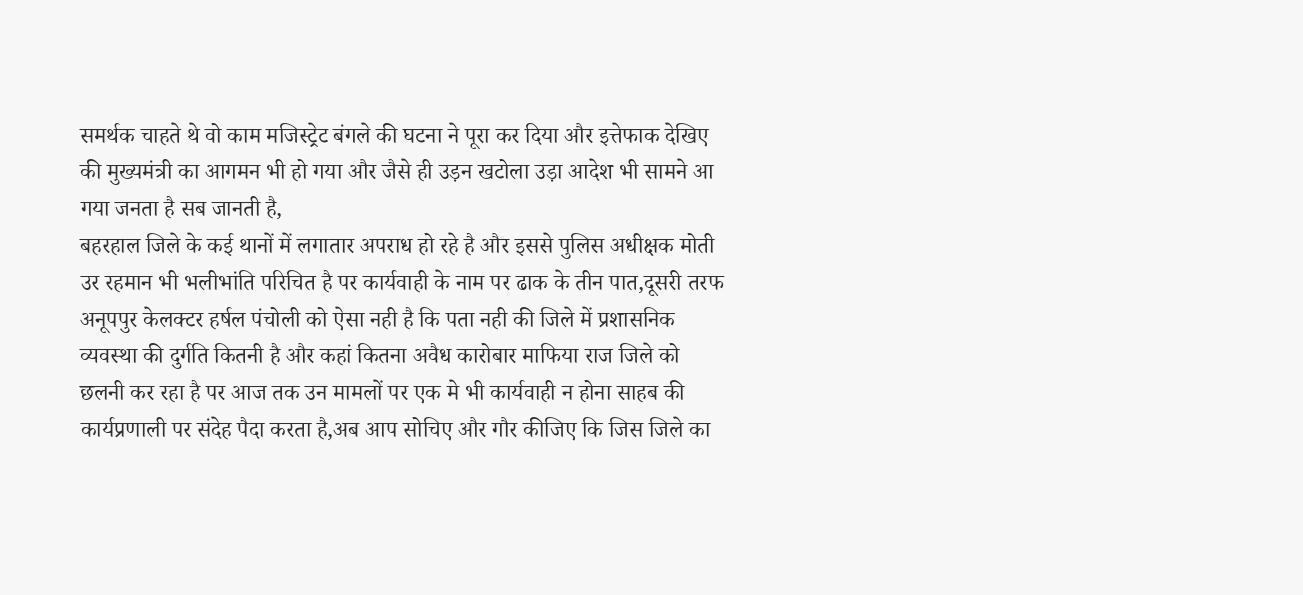समर्थक चाहते थे वो काम मजिस्ट्रेट बंगले की घटना ने पूरा कर दिया और इत्तेफाक देखिए की मुख्यमंत्री का आगमन भी हो गया और जैसे ही उड़न खटोला उड़ा आदेश भी सामने आ गया जनता है सब जानती है,
बहरहाल जिले के कई थानों में लगातार अपराध हो रहे है और इससे पुलिस अधीक्षक मोती उर रहमान भी भलीभांति परिचित है पर कार्यवाही के नाम पर ढाक के तीन पात,दूसरी तरफ अनूपपुर केलक्टर हर्षल पंचोली को ऐसा नही है कि पता नही की जिले में प्रशासनिक व्यवस्था की दुर्गति कितनी है और कहां कितना अवैध कारोबार माफिया राज जिले को छलनी कर रहा है पर आज तक उन मामलों पर एक मे भी कार्यवाही न होना साहब की कार्यप्रणाली पर संदेह पैदा करता है,अब आप सोचिए और गौर कीजिए कि जिस जिले का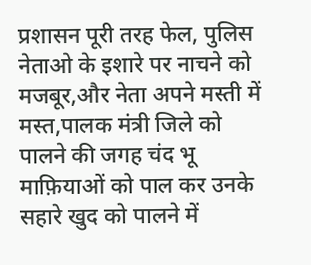प्रशासन पूरी तरह फेल, पुलिस नेताओ के इशारे पर नाचने को मजबूर,और नेता अपने मस्ती में मस्त,पालक मंत्री जिले को पालने की जगह चंद भू माफ़ियाओं को पाल कर उनके सहारे खुद को पालने में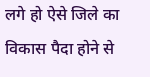लगे हो ऐसे जिले का विकास पैदा होने से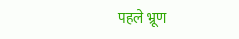पहले भ्रूण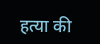हत्या की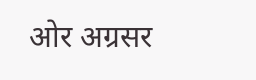ओर अग्रसर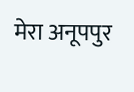मेरा अनूपपुर